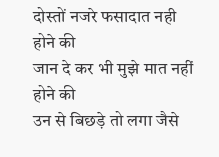दोस्तों नजरे फसादात नही होने की
जान दे कर भी मुझे मात नहीं होने की
उन से बिछड़े तो लगा जैसे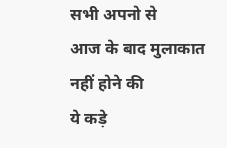सभी अपनो से
आज के बाद मुलाकात नहीं होने की
ये कड़े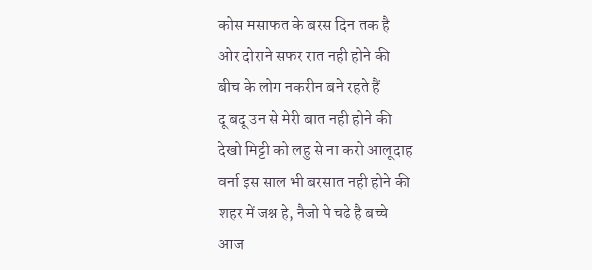कोस मसाफत के बरस दिन तक है
ओर दोराने सफर रात नही होने की
बीच के लोग नकरीन बने रहते हैं
दू बदू उन से मेरी बात नही होने की
देखो मिट्टी को लहु से ना करो आलूदाह
वर्ना इस साल भी बरसात नही होने की
शहर में जश्न हे, नैजो पे चढे है बच्चे
आज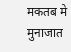मकतब मे मुनाजात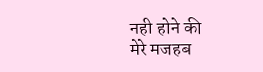नही होने की
मेरे मजहब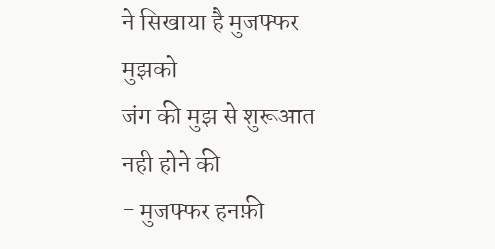ने सिखाया है मुजफ्फर मुझको
जंग की मुझ से शुरूआत नही होने की
- मुजफ्फर हनफ़ी